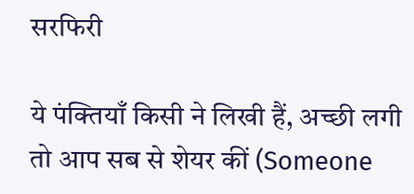सरफिरी

ये पंक्तियाँ किसी ने लिखी हैं, अच्छी लगी तो आप सब से शेयर कीं (Someone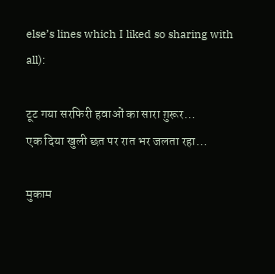else’s lines which I liked so sharing with all):

टूट गया सरफिरी हवाओं का सारा ग़ुरूर…
एक दिया खुली छत पर रात भर जलता रहा…

मुकाम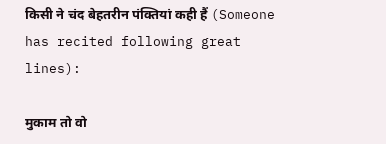किसी ने चंद बेहतरीन पंक्तियां कही हैं (Someone has recited following great lines):

मुकाम तो वो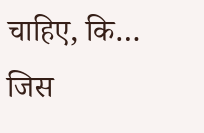चाहिए, कि…
जिस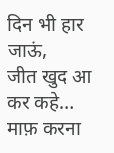दिन भी हार जाऊं,
जीत खुद आ कर कहे…
माफ़ करना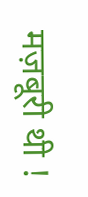मज़बूरी थी !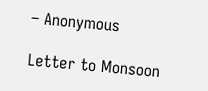– Anonymous

Letter to Monsoon